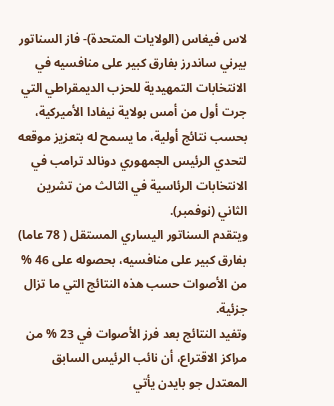لاس فيغاس (الولايات المتحدة)- فاز السناتور بيرني ساندرز بفارق كبير على منافسيه في الانتخابات التمهيدية للحزب الديمقراطي التي جرت أول من أمس بولاية نيفادا الأميركية، بحسب نتائج أولية، ما يسمح له بتعزيز موقعه لتحدي الرئيس الجمهوري دونالد ترامب في الانتخابات الرئاسية في الثالث من تشرين الثاني (نوفمبر).
ويتقدم السناتور اليساري المستقل ( 78 عاما) بفارق كبير على منافسيه، بحصوله على 46 % من الأصوات حسب هذه النتائج التي ما تزال جزئية.
وتفيد النتائج بعد فرز الأصوات في 23 % من مراكز الاقتراع، أن نائب الرئيس السابق المعتدل جو بايدن يأتي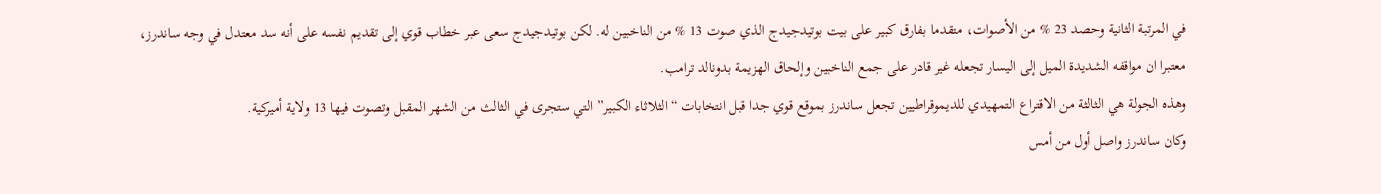في المرتبة الثانية وحصد 23 % من الأصوات، متقدما بفارق كبير على بيت بوتيدجيدج الذي صوت 13 % من الناخبين له. لكن بوتيدجيدج سعى عبر خطاب قوي إلى تقديم نفسه على أنه سد معتدل في وجه ساندرز، معتبرا ان مواقفه الشديدة الميل إلى اليسار تجعله غير قادر على جمع الناخبين وإلحاق الهزيمة بدونالد ترامب.
وهذه الجولة هي الثالثة من الاقتراع التمهيدي للديموقراطيين تجعل ساندرز بموقع قوي جدا قبل انتخابات “الثلاثاء الكبير” التي ستجرى في الثالث من الشهر المقبل وتصوت فيها 13 ولاية أميركية.
وكان ساندرز واصل أول من أمس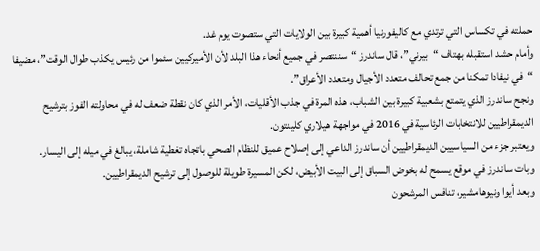حملته في تكساس التي ترتدي مع كاليفورنيا أهمية كبيرة بين الولايات التي ستصوت يوم غد.
وأمام حشد استقبله بهتاف “بيرني”، قال ساندرز “سننتصر في جميع أنحاء هذا البلد لأن الأميركيين سئموا من رئيس يكذب طوال الوقت”، مضيفا “في نيفادا تمكنا من جمع تحالف متعدد الأجيال ومتعدد الأعراق”.
ونجح ساندرز الذي يتمتع بشعبية كبيرة بين الشباب، هذه المرة في جذب الأقليات، الأمر الذي كان نقطة ضعف له في محاولته الفوز بترشيح الديمقراطيين للانتخابات الرئاسية في 2016 في مواجهة هيلاري كلينتون.
ويعتبر جزء من السياسيين الديمقراطيين أن ساندرز الداعي إلى إصلاح عميق للنظام الصحي باتجاه تغطية شاملة، يبالغ في ميله إلى اليسار.
وبات ساندرز في موقع يسمح له بخوض السباق إلى البيت الأبيض، لكن المسيرة طويلة للوصول إلى ترشيح الديمقراطيين.
وبعد أيوا ونيوهامشير، تنافس المرشحون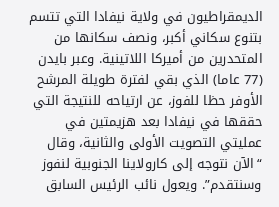الديمقراطيون في ولاية نيفادا التي تتسم بتنوع سكاني أكبر، ونصف سكانها من المتحدرين من أميركا اللاتينية. وعبر بايدن (77 عاما) الذي بقي لفترة طويلة المرشح الأوفر حظا للفوز، عن ارتياحه للنتيجة التي حققها في نيفادا بعد هزيمتين في عمليتي التصويت الأولى والثانية، وقال “الآن نتوجه إلى كارولاينا الجنوبية لنفوز وسنتقدم”. ويعول نائب الرئيس السابق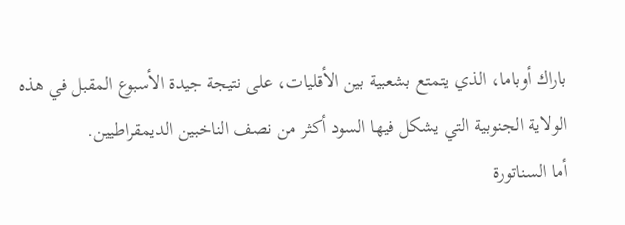باراك أوباما، الذي يتمتع بشعبية بين الأقليات، على نتيجة جيدة الأسبوع المقبل في هذه الولاية الجنوبية التي يشكل فيها السود أكثر من نصف الناخبين الديمقراطيين.
أما السناتورة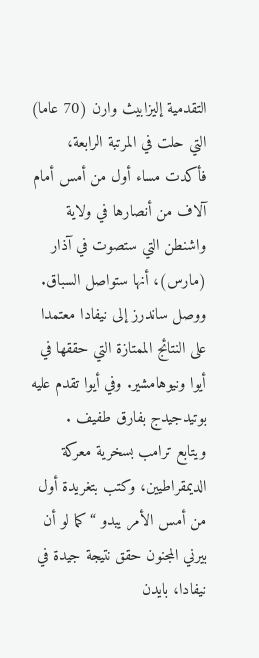التقدمية إليزابيث وارن (70 عاما) التي حلت في المرتبة الرابعة، فأكدت مساء أول من أمس أمام آلاف من أنصارها في ولاية واشنطن التي ستصوت في آذار (مارس)، أنها ستواصل السباق.
ووصل ساندرز إلى نيفادا معتمدا على النتائج الممتازة التي حققها في أيوا ونيوهامشير. وفي أيوا تقدم عليه بوتيدجيدج بفارق طفيف .
ويتابع ترامب بسخرية معركة الديمقراطيين، وكتب بتغريدة أول من أمس الأمر يبدو “كما لو أن بيرني المجنون حقق نتيجة جيدة في نيفادا، بايدن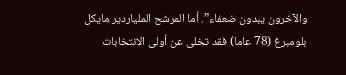والآخرون يبدون ضعفاء”. أما المرشح الملياردير مايكل بلومبرغ (78 عاما) فقد تخلى عن أولى الانتخابات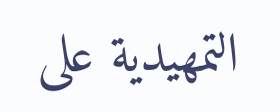التمهيدية على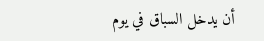أن يدخل السباق في يوم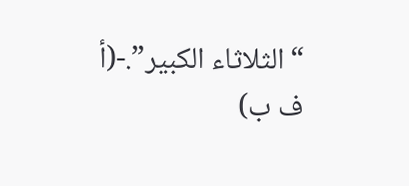“الثلاثاء الكبير”.-(أ ف ب)